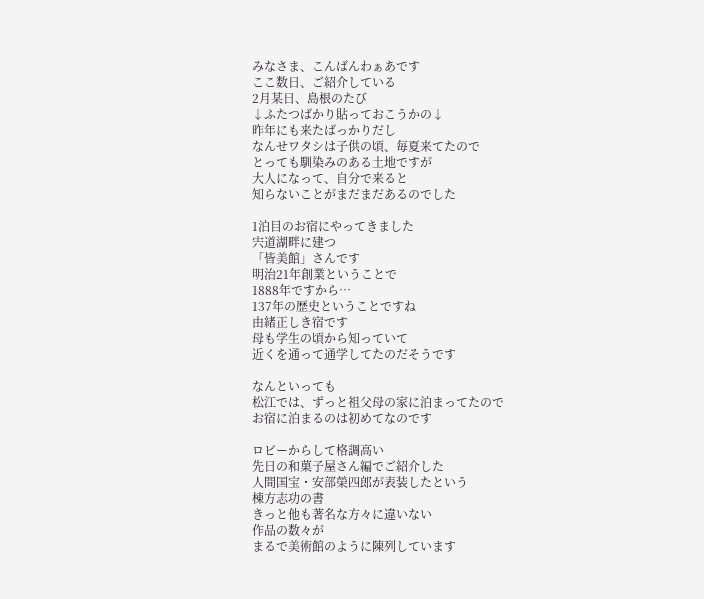みなさま、こんばんわぁあです
ここ数日、ご紹介している
2月某日、島根のたび
↓ふたつばかり貼っておこうかの↓
昨年にも来たばっかりだし
なんせワタシは子供の頃、毎夏来てたので
とっても馴染みのある土地ですが
大人になって、自分で来ると
知らないことがまだまだあるのでした

1泊目のお宿にやってきました
宍道湖畔に建つ
「皆美館」さんです
明治21年創業ということで
1888年ですから…
137年の歴史ということですね
由緒正しき宿です
母も学生の頃から知っていて
近くを通って通学してたのだそうです

なんといっても
松江では、ずっと祖父母の家に泊まってたので
お宿に泊まるのは初めてなのです

ロビーからして格調高い
先日の和菓子屋さん編でご紹介した
人間国宝・安部榮四郎が表装したという
棟方志功の書
きっと他も著名な方々に違いない
作品の数々が
まるで美術館のように陳列しています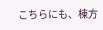こちらにも、棟方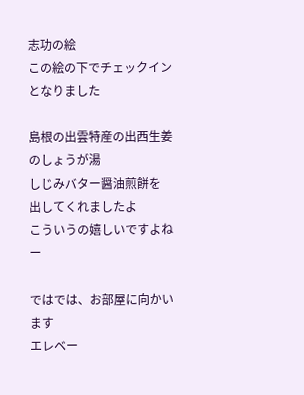志功の絵
この絵の下でチェックインとなりました

島根の出雲特産の出西生姜のしょうが湯
しじみバター醤油煎餅を
出してくれましたよ
こういうの嬉しいですよねー

ではでは、お部屋に向かいます
エレベー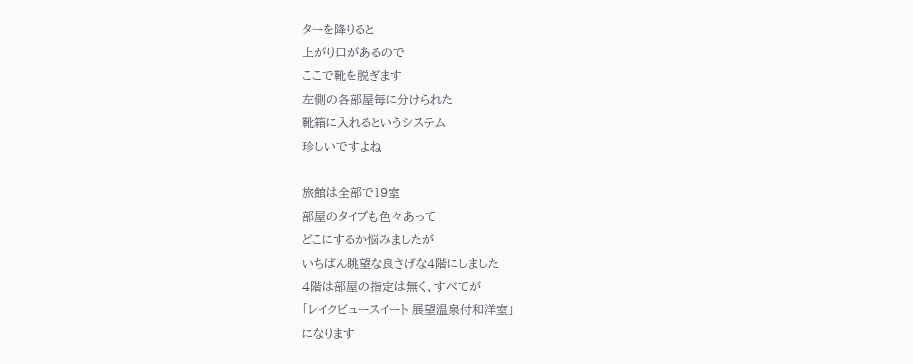ターを降りると
上がり口があるので
ここで靴を脱ぎます
左側の各部屋毎に分けられた
靴箱に入れるというシステム
珍しいですよね

旅館は全部で19室
部屋のタイプも色々あって
どこにするか悩みましたが
いちばん眺望な良さげな4階にしました
4階は部屋の指定は無く、すべてが
「レイクビュースイート 展望温泉付和洋室」
になります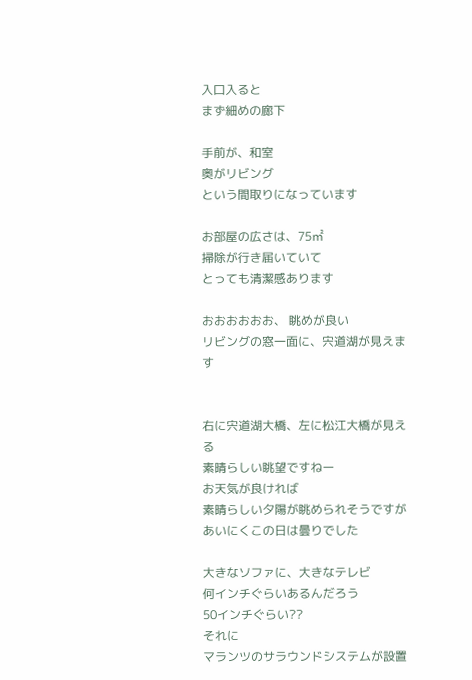入口入ると
まず細めの廊下

手前が、和室
奥がリビング
という間取りになっています

お部屋の広さは、75㎡
掃除が行き届いていて
とっても清潔感あります

おおおおおお、 眺めが良い
リビングの窓一面に、宍道湖が見えます


右に宍道湖大橋、左に松江大橋が見える
素晴らしい眺望ですねー
お天気が良ければ
素晴らしい夕陽が眺められそうですが
あいにくこの日は曇りでした

大きなソファに、大きなテレビ
何インチぐらいあるんだろう
50インチぐらい??
それに
マランツのサラウンドシステムが設置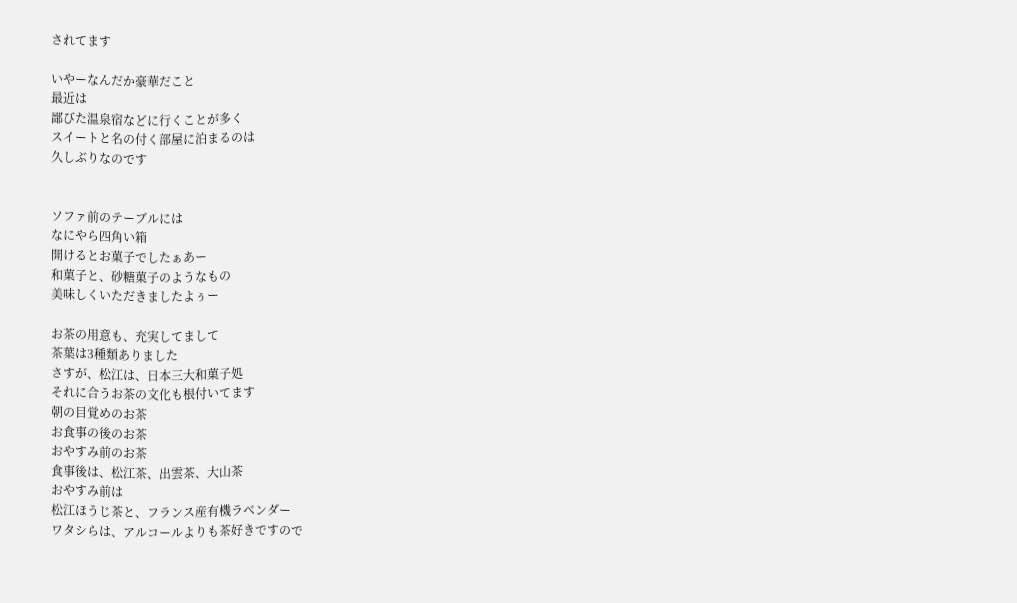されてます

いやーなんだか豪華だこと
最近は
鄙びた温泉宿などに行くことが多く
スイートと名の付く部屋に泊まるのは
久しぶりなのです


ソファ前のテーブルには
なにやら四角い箱
開けるとお菓子でしたぁあー
和菓子と、砂糖菓子のようなもの
美味しくいただきましたよぅー

お茶の用意も、充実してまして
茶葉は3種類ありました
さすが、松江は、日本三大和菓子処
それに合うお茶の文化も根付いてます
朝の目覚めのお茶
お食事の後のお茶
おやすみ前のお茶
食事後は、松江茶、出雲茶、大山茶
おやすみ前は
松江ほうじ茶と、フランス産有機ラベンダー
ワタシらは、アルコールよりも茶好きですので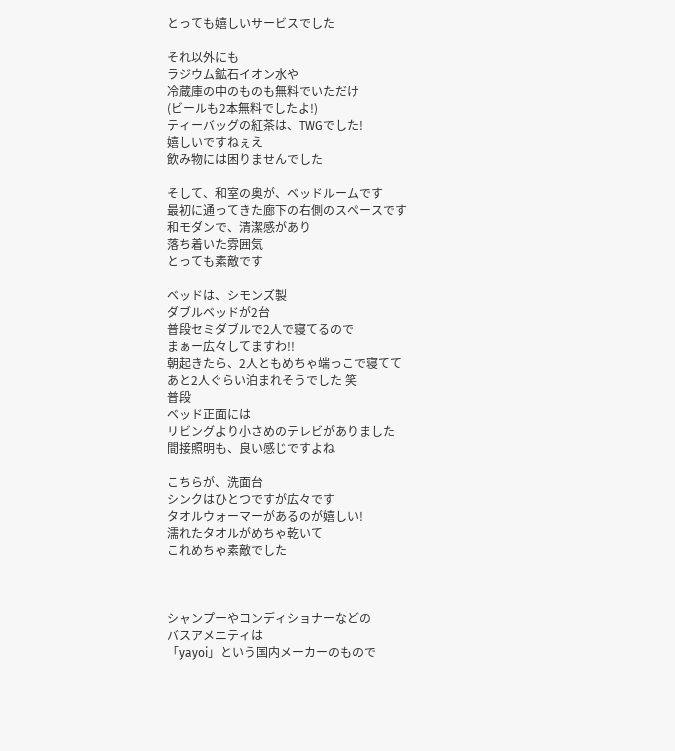とっても嬉しいサービスでした

それ以外にも
ラジウム鉱石イオン水や
冷蔵庫の中のものも無料でいただけ
(ビールも2本無料でしたよ!)
ティーバッグの紅茶は、TWGでした!
嬉しいですねぇえ
飲み物には困りませんでした

そして、和室の奥が、ベッドルームです
最初に通ってきた廊下の右側のスペースです
和モダンで、清潔感があり
落ち着いた雰囲気
とっても素敵です

ベッドは、シモンズ製
ダブルベッドが2台
普段セミダブルで2人で寝てるので
まぁー広々してますわ!!
朝起きたら、2人ともめちゃ端っこで寝てて
あと2人ぐらい泊まれそうでした 笑
普段
ベッド正面には
リビングより小さめのテレビがありました
間接照明も、良い感じですよね

こちらが、洗面台
シンクはひとつですが広々です
タオルウォーマーがあるのが嬉しい!
濡れたタオルがめちゃ乾いて
これめちゃ素敵でした



シャンプーやコンディショナーなどの
バスアメニティは
「yayoi」という国内メーカーのもので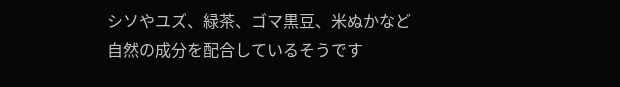シソやユズ、緑茶、ゴマ黒豆、米ぬかなど
自然の成分を配合しているそうです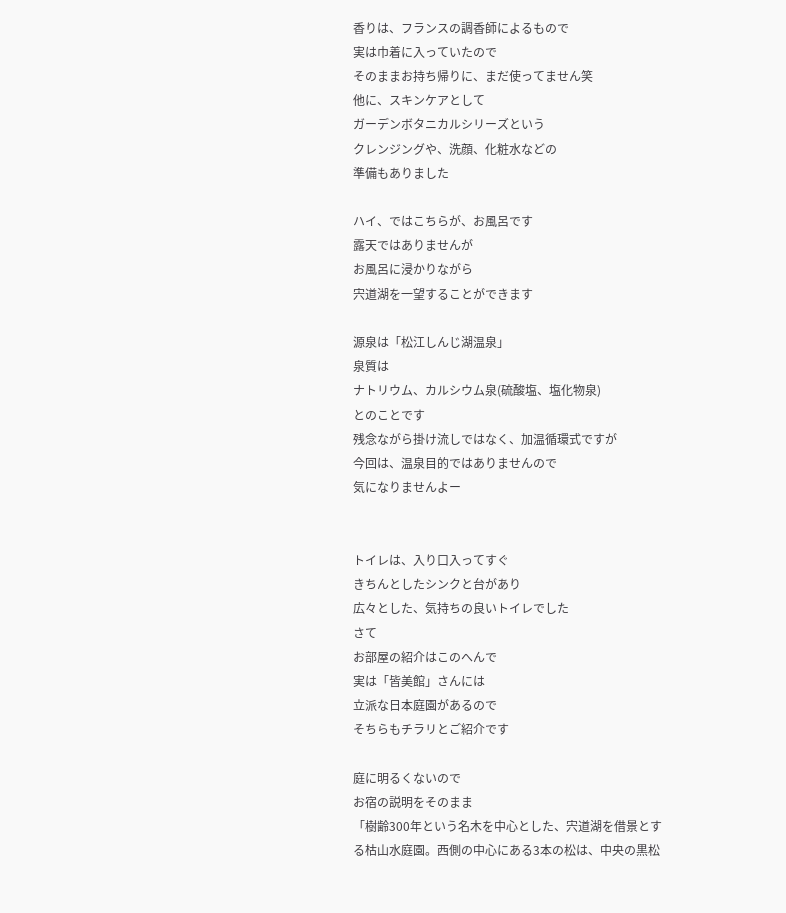香りは、フランスの調香師によるもので
実は巾着に入っていたので
そのままお持ち帰りに、まだ使ってません笑
他に、スキンケアとして
ガーデンボタニカルシリーズという
クレンジングや、洗顔、化粧水などの
準備もありました

ハイ、ではこちらが、お風呂です
露天ではありませんが
お風呂に浸かりながら
宍道湖を一望することができます

源泉は「松江しんじ湖温泉」
泉質は
ナトリウム、カルシウム泉(硫酸塩、塩化物泉)
とのことです
残念ながら掛け流しではなく、加温循環式ですが
今回は、温泉目的ではありませんので
気になりませんよー


トイレは、入り口入ってすぐ
きちんとしたシンクと台があり
広々とした、気持ちの良いトイレでした
さて
お部屋の紹介はこのへんで
実は「皆美館」さんには
立派な日本庭園があるので
そちらもチラリとご紹介です

庭に明るくないので
お宿の説明をそのまま
「樹齢300年という名木を中心とした、宍道湖を借景とする枯山水庭園。西側の中心にある3本の松は、中央の黒松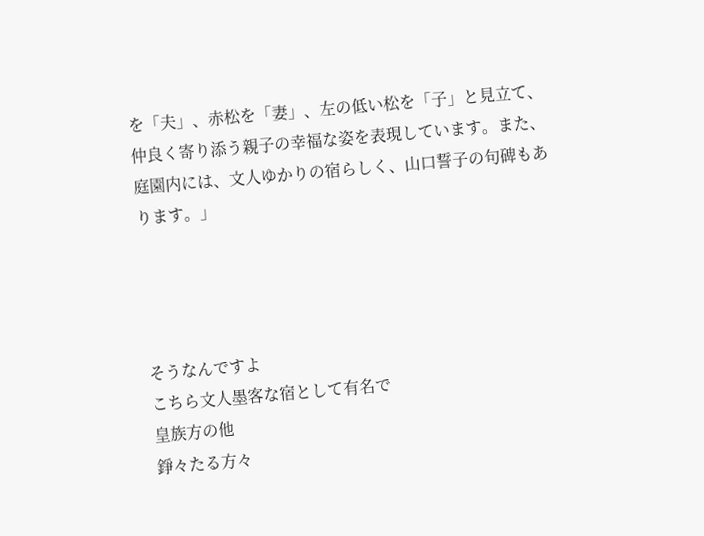を「夫」、赤松を「妻」、左の低い松を「子」と見立て、仲良く寄り添う親子の幸福な姿を表現しています。また、庭園内には、文人ゆかりの宿らしく、山口誓子の句碑もあります。」




そうなんですよ
こちら文人墨客な宿として有名で
皇族方の他
錚々たる方々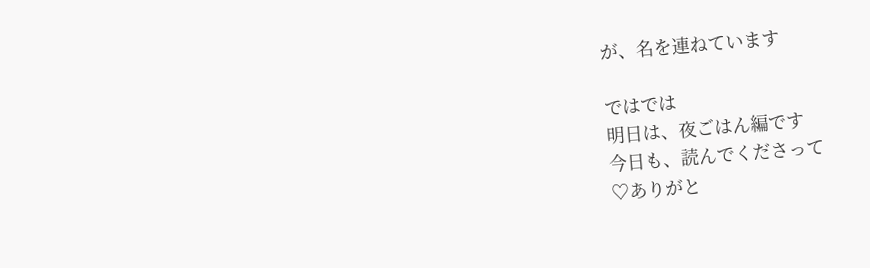が、名を連ねています

ではでは
明日は、夜ごはん編です
今日も、読んでくださって
♡ありがと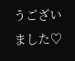うございました♡